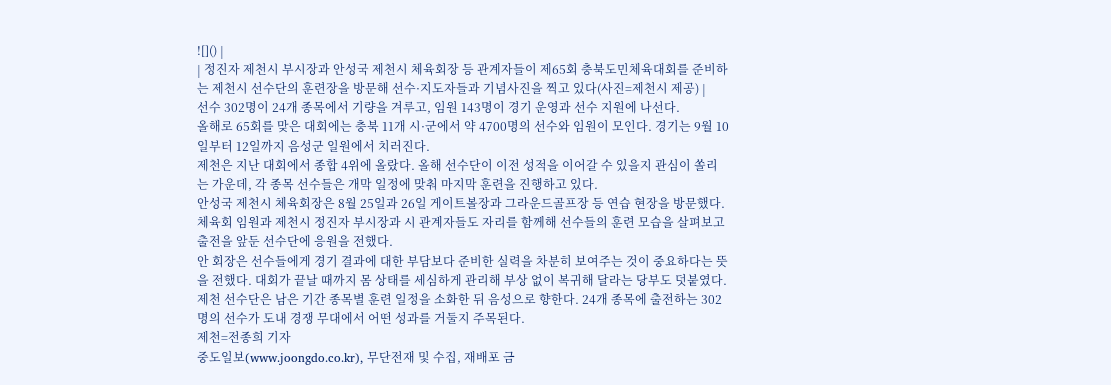![]() |
| 정진자 제천시 부시장과 안성국 제천시 체육회장 등 관계자들이 제65회 충북도민체육대회를 준비하는 제천시 선수단의 훈련장을 방문해 선수·지도자들과 기념사진을 찍고 있다(사진=제천시 제공) |
선수 302명이 24개 종목에서 기량을 겨루고, 임원 143명이 경기 운영과 선수 지원에 나선다.
올해로 65회를 맞은 대회에는 충북 11개 시·군에서 약 4700명의 선수와 임원이 모인다. 경기는 9월 10일부터 12일까지 음성군 일원에서 치러진다.
제천은 지난 대회에서 종합 4위에 올랐다. 올해 선수단이 이전 성적을 이어갈 수 있을지 관심이 쏠리는 가운데, 각 종목 선수들은 개막 일정에 맞춰 마지막 훈련을 진행하고 있다.
안성국 제천시 체육회장은 8월 25일과 26일 게이트볼장과 그라운드골프장 등 연습 현장을 방문했다. 체육회 임원과 제천시 정진자 부시장과 시 관계자들도 자리를 함께해 선수들의 훈련 모습을 살펴보고 출전을 앞둔 선수단에 응원을 전했다.
안 회장은 선수들에게 경기 결과에 대한 부담보다 준비한 실력을 차분히 보여주는 것이 중요하다는 뜻을 전했다. 대회가 끝날 때까지 몸 상태를 세심하게 관리해 부상 없이 복귀해 달라는 당부도 덧붙였다.
제천 선수단은 남은 기간 종목별 훈련 일정을 소화한 뒤 음성으로 향한다. 24개 종목에 출전하는 302명의 선수가 도내 경쟁 무대에서 어떤 성과를 거둘지 주목된다.
제천=전종희 기자
중도일보(www.joongdo.co.kr), 무단전재 및 수집, 재배포 금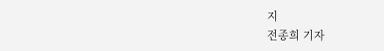지
전종희 기자